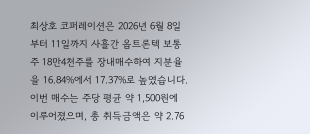최상호 코퍼레이션은 2026년 6월 8일부터 11일까지 사흘간 옵트론텍 보통주 18만4천주를 장내매수하여 지분율을 16.84%에서 17.37%로 높였습니다.
이번 매수는 주당 평균 약 1,500원에 이루어졌으며, 총 취득금액은 약 2.76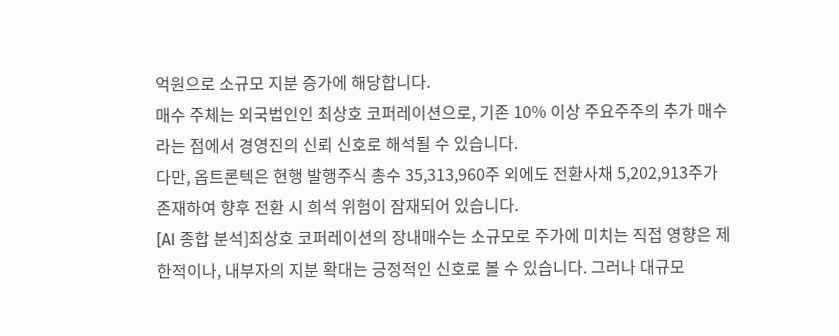억원으로 소규모 지분 증가에 해당합니다.
매수 주체는 외국법인인 최상호 코퍼레이션으로, 기존 10% 이상 주요주주의 추가 매수라는 점에서 경영진의 신뢰 신호로 해석될 수 있습니다.
다만, 옵트론텍은 현행 발행주식 총수 35,313,960주 외에도 전환사채 5,202,913주가 존재하여 향후 전환 시 희석 위험이 잠재되어 있습니다.
[AI 종합 분석]최상호 코퍼레이션의 장내매수는 소규모로 주가에 미치는 직접 영향은 제한적이나, 내부자의 지분 확대는 긍정적인 신호로 볼 수 있습니다. 그러나 대규모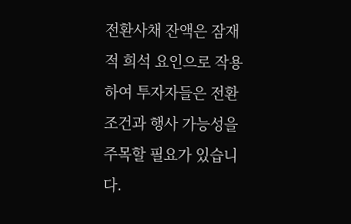전환사채 잔액은 잠재적 희석 요인으로 작용하여 투자자들은 전환 조건과 행사 가능성을 주목할 필요가 있습니다.